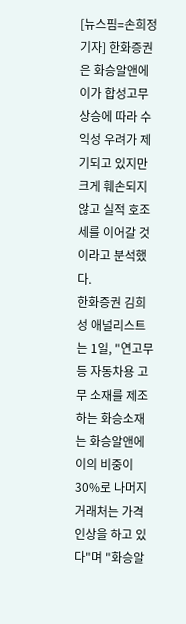[뉴스핌=손희정 기자] 한화증권은 화승알앤에이가 합성고무 상승에 따라 수익성 우려가 제기되고 있지만 크게 훼손되지 않고 실적 호조세를 이어갈 것이라고 분석했다.
한화증권 김희성 애널리스트는 1일, "연고무 등 자동차용 고무 소재를 제조하는 화승소재는 화승알앤에이의 비중이 30%로 나머지 거래처는 가격인상을 하고 있다"며 "화승알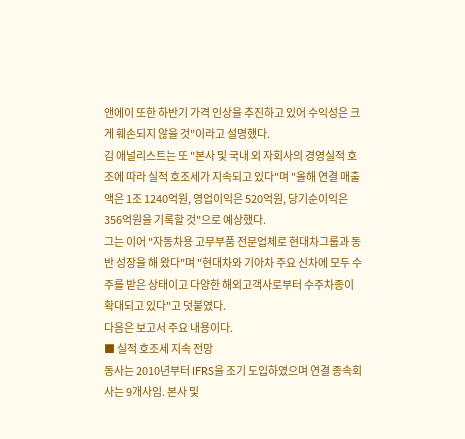앤에이 또한 하반기 가격 인상을 추진하고 있어 수익성은 크게 훼손되지 않을 것"이라고 설명했다.
김 애널리스트는 또 "본사 및 국내 외 자회사의 경영실적 호조에 따라 실적 호조세가 지속되고 있다"며 "올해 연결 매출액은 1조 1240억원, 영업이익은 520억원, 당기순이익은 356억원을 기록할 것"으로 예상했다.
그는 이어 "자동차용 고무부품 전문업체로 현대차그룹과 동반 성장을 해 왔다"며 "현대차와 기아차 주요 신차에 모두 수주를 받은 상태이고 다양한 해외고객사로부터 수주차종이 확대되고 있다"고 덧붙였다.
다음은 보고서 주요 내용이다.
■ 실적 호조세 지속 전망
동사는 2010년부터 IFRS을 조기 도입하였으며 연결 종속회사는 9개사임. 본사 및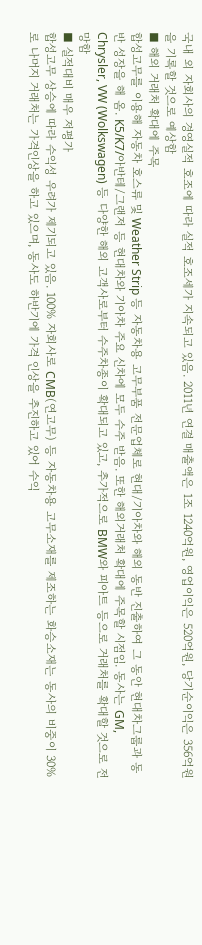국내 외 자회사의 경영실적 호조에 따라 실적 호조세가 지속되고 있음. 2011년 연결 매출액은 1조 1240억원, 영업이익은 520억원, 당기순이익은 356억원을 기록할 것으로 예상함
■ 해외 거래처 확대에 주목
합성고무를 이용해 자동차 호스류 및 Weather Strip 등 자동차용 고무부품 전문업체로 현대/기아차와 해외 동반 진출하여 그 동안 현대차그룹과 동반 성장을 해 옴. K5/K7/아반테/그랜저 등 현대차와 기아차 주요 신차에 모두 수주 받음. 또한 해외거래처 확대에 주목할 시점임. 동사는 GM, Chrysler, VW (Wolkswagen) 등 다양한 해외 고객사로부터 수주차종이 확대되고 있고, 추가적으로 BMW와 피아트 등으로 거래처를 확대할 것으로 전망함
■ 실적대비 매우 저평가
합성고무 상승에 따라 수익성 우려가 제기되고 있음. 100% 자회사로 CMB(연고무) 등 자동차용 고무소재를 제조하는 화승소재는 동사의 비중이 30%로 나머지 거래처는 가격인상을 하고 있으며, 동사도 하반기에 가격 인상을 추진하고 있어 수익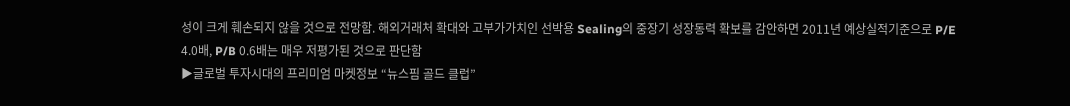성이 크게 훼손되지 않을 것으로 전망함. 해외거래처 확대와 고부가가치인 선박용 Sealing의 중장기 성장동력 확보를 감안하면 2011년 예상실적기준으로 P/E 4.0배, P/B 0.6배는 매우 저평가된 것으로 판단함
▶글로벌 투자시대의 프리미엄 마켓정보 “뉴스핌 골드 클럽”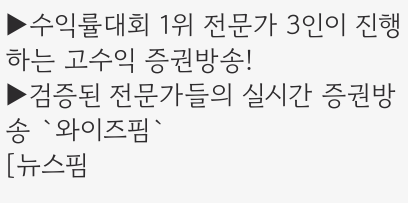▶수익률대회 1위 전문가 3인이 진행하는 고수익 증권방송!
▶검증된 전문가들의 실시간 증권방송 `와이즈핌`
[뉴스핌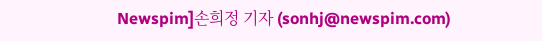Newspim]손희정 기자 (sonhj@newspim.com)